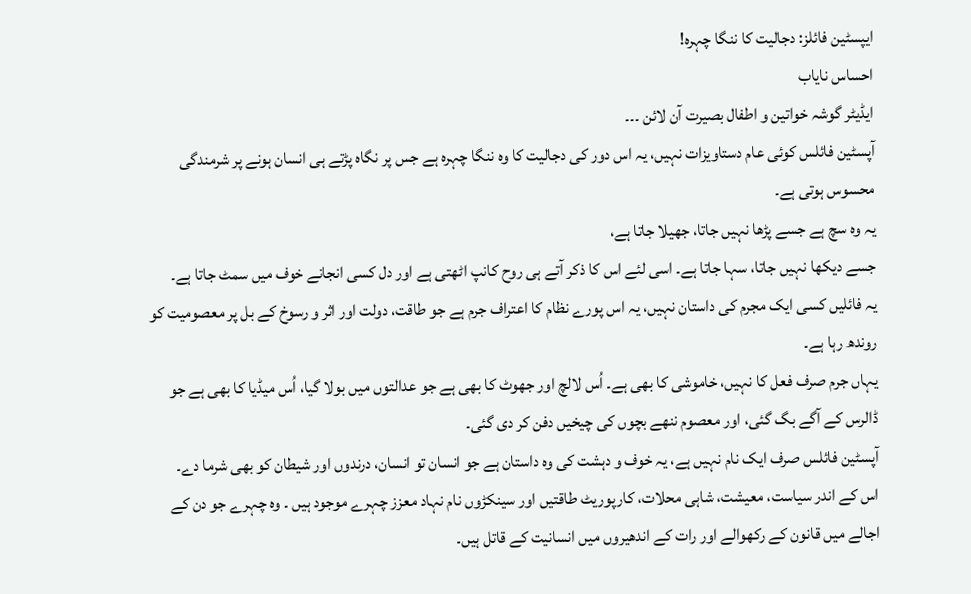ایپسٹین فائلز: دجالیت کا ننگا چہرہ!
احساس نایاب
ایڈیٹر گوشہ خواتین و اطفال بصیرت آن لائن ۔۔۔
آپسٹین فائلس کوئی عام دستاویزات نہیں، یہ اس دور کی دجالیت کا وہ ننگا چہرہ ہے جس پر نگاہ پڑتے ہی انسان ہونے پر شرمندگی محسوس ہوتی ہے۔
یہ وہ سچ ہے جسے پڑھا نہیں جاتا، جھیلا جاتا ہے،
جسے دیکھا نہیں جاتا، سہا جاتا ہے۔ اسی لئے اس کا ذکر آتے ہی روح کانپ اٹھتی ہے اور دل کسی انجانے خوف میں سمٹ جاتا ہے۔
یہ فائلیں کسی ایک مجرم کی داستان نہیں، یہ اس پورے نظام کا اعتراف جرم ہے جو طاقت، دولت اور اثر و رسوخ کے بل پر معصومیت کو روندھ رہا ہے۔
یہاں جرم صرف فعل کا نہیں، خاموشی کا بھی ہے۔ اُس لالچ اور جھوٹ کا بھی ہے جو عدالتوں میں بولا گیا، اُس میڈیا کا بھی ہے جو ڈالرس کے آگے بگ گئی، اور معصوم ننھے بچوں کی چیخیں دفن کر دی گئی۔
آپسٹین فائلس صرف ایک نام نہیں ہے، یہ خوف و دہشت کی وہ داستان ہے جو انسان تو انسان، درندوں اور شیطان کو بھی شرما دے۔
اس کے اندر سیاست، معیشت، شاہی محلات، کارپوریٹ طاقتیں اور سینکڑوں نام نہاد معزز چہرے موجود ہیں ۔ وہ چہرے جو دن کے اجالے میں قانون کے رکھوالے اور رات کے اندھیروں میں انسانیت کے قاتل ہیں۔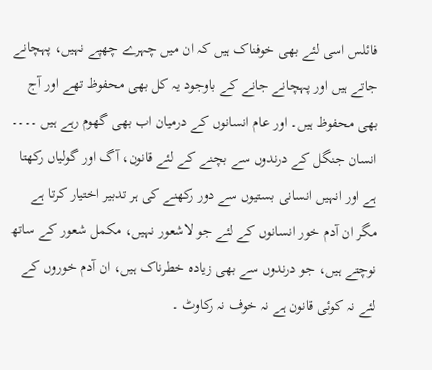فائلس اسی لئے بھی خوفناک ہیں کہ ان میں چہرے چھپے نہیں، پہچانے جاتے ہیں اور پہچانے جانے کے باوجود یہ کل بھی محفوظ تھے اور آج بھی محفوظ ہیں۔ اور عام انسانوں کے درمیان اب بھی گھوم رہے ہیں ۔۔۔۔
انسان جنگل کے درندوں سے بچنے کے لئے قانون، آگ اور گولیاں رکھتا ہے اور انہیں انسانی بستیوں سے دور رکھنے کی ہر تدبیر اختیار کرتا ہے
مگر ان آدم خور انسانوں کے لئے جو لاشعور نہیں، مکمل شعور کے ساتھ نوچتے ہیں، جو درندوں سے بھی زیادہ خطرناک ہیں، ان آدم خوروں کے لئے نہ کوئی قانون ہے نہ خوف نہ رکاوٹ ۔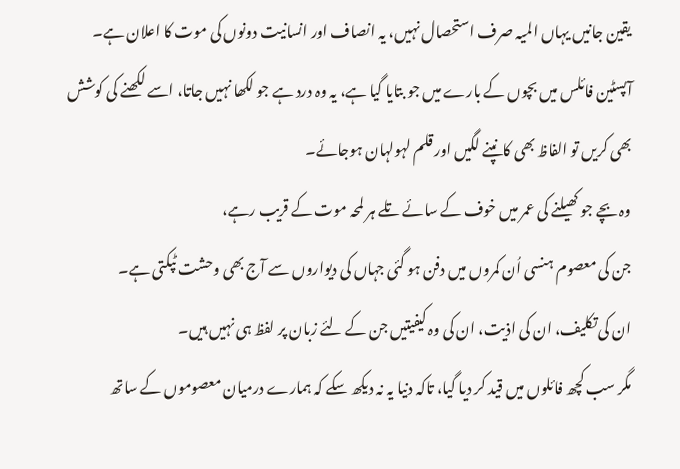یقین جانیں یہاں المیہ صرف استحصال نہیں، یہ انصاف اور انسانیت دونوں کی موت کا اعلان ہے۔
آپسٹین فائلس میں بچوں کے بارے میں جو بتایا گیا ہے، یہ وہ درد ہے جو لکھا نہیں جاتا، اسے لکھنے کی کوشش بھی کریں تو الفاظ بھی کانپنے لگیں اور قلم لہولہان ہوجائے۔
وہ بچے جو کھیلنے کی عمر میں خوف کے سائے تلے ہر لمحہ موت کے قریب رہے،
جن کی معصوم ہنسی اُن کمروں میں دفن ہو گئی جہاں کی دیواروں سے آج بھی وحشت ٹپکتی ہے۔
ان کی تکلیف، ان کی اذیت، ان کی وہ کیفیتیں جن کے لئے زبان پر لفظ ہی نہیں ہیں۔
مگر سب کچھ فائلوں میں قید کر دیا گیا، تاکہ دنیا یہ نہ دیکھ سکے کہ ہمارے درمیان معصوموں کے ساتھ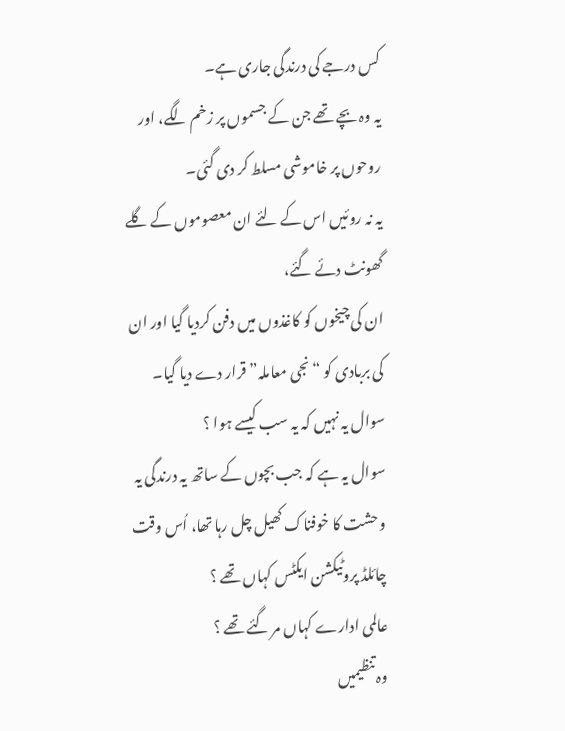کس درجے کی درندگی جاری ہے۔
یہ وہ بچے تھے جن کے جسموں پر زخم لگے، اور روحوں پر خاموشی مسلط کر دی گئی۔
یہ نہ روئیں اس کے لئے ان معصوموں کے گلے گھونٹ دئے گئے،
ان کی چیخوں کو کاغذوں میں دفن کردیا گیا اور ان کی بربادی کو “نجی معاملہ” قرار دے دیا گیا۔
سوال یہ نہیں کہ یہ سب کیسے ہوا ؟
سوال یہ ہے کہ جب بچوں کے ساتھ یہ درندگی یہ وحشت کا خوفناک کھیل چل رہا تھا، اُس وقت چائلڈ پروٹیکشن ایکٹس کہاں تھے ؟
عالمی ادارے کہاں مر گئے تھے ؟
وہ تنظیمیں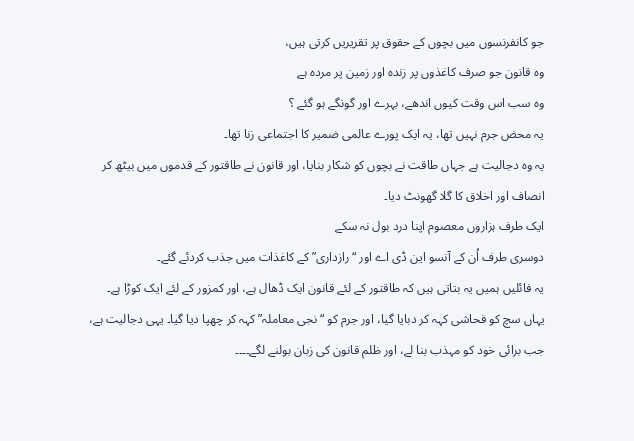جو کانفرنسوں میں بچوں کے حقوق پر تقریریں کرتی ہیں،
وہ قانون جو صرف کاغذوں پر زندہ اور زمین پر مردہ ہے
وہ سب اس وقت کیوں اندھے، بہرے اور گونگے ہو گئے ؟
یہ محض جرم نہیں تھا، یہ ایک پورے عالمی ضمیر کا اجتماعی زنا تھا۔
یہ وہ دجالیت ہے جہاں طاقت نے بچوں کو شکار بنایا، اور قانون نے طاقتور کے قدموں میں بیٹھ کر انصاف اور اخلاق کا گلا گھونٹ دیا۔
ایک طرف ہزاروں معصوم اپنا درد بول نہ سکے
دوسری طرف اُن کے آنسو این ڈی اے اور “رازداری” کے کاغذات میں جذب کردئے گئے۔
یہ فائلیں ہمیں یہ بتاتی ہیں کہ طاقتور کے لئے قانون ایک ڈھال ہے، اور کمزور کے لئے ایک کوڑا ہے۔
یہاں سچ کو فحاشی کہہ کر دبایا گیا، اور جرم کو “نجی معاملہ” کہہ کر چھپا دیا گیا۔ یہی دجالیت ہے، جب برائی خود کو مہذب بنا لے، اور ظلم قانون کی زبان بولنے لگے۔۔۔۔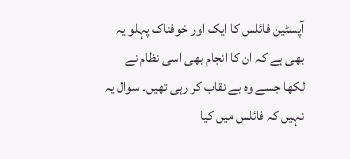آپسٹین فائلس کا ایک اور خوفناک پہلو یہ بھی ہے کہ ان کا انجام بھی اسی نظام نے لکھا جسے وہ بے نقاب کر رہی تھیں۔ سوال یہ نہیں کہ فائلس میں کیا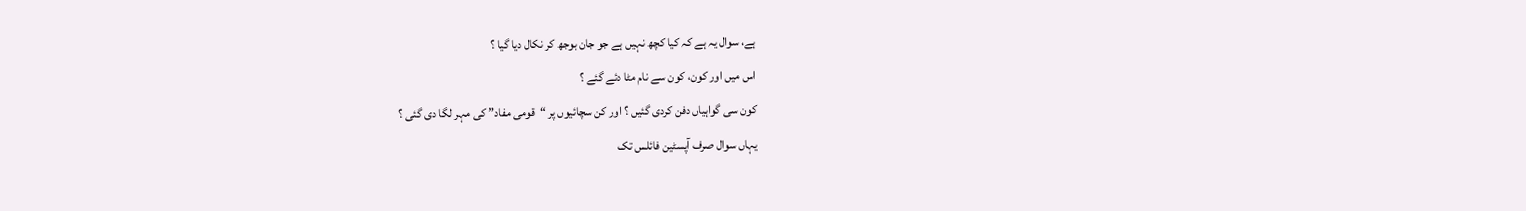ہے، سوال یہ ہے کہ کیا کچھ نہیں ہے جو جان بوجھ کر نکال دیا گیا ؟
اس میں اور کون، کون سے نام مٹا دئے گئے ؟
کون سی گواہیاں دفن کردی گئیں ؟ اور کن سچائیوں پر “قومی مفاد” کی مہر لگا دی گئی ؟
یہاں سوال صرف آپسٹین فائلس تک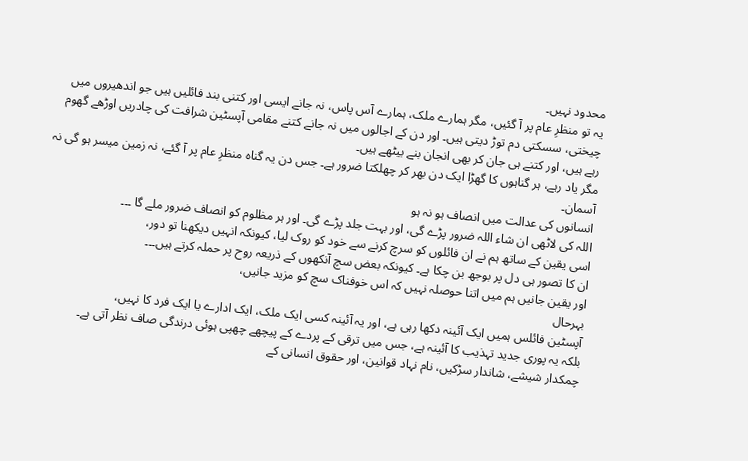محدود نہیں۔
یہ تو منظرِ عام پر آ گئیں، مگر ہمارے ملک، ہمارے آس پاس، نہ جانے ایسی اور کتنی بند فائلیں ہیں جو اندھیروں میں چیختی، سسکتی دم توڑ دیتی ہیں۔ اور دن کے اجالوں میں نہ جانے کتنے مقامی آپسٹین شرافت کی چادریں اوڑھے گھوم رہے ہیں، اور کتنے ہی جان کر بھی انجان بنے بیٹھے ہیں۔
مگر یاد رہے، ہر گناہوں کا گھڑا ایک دن بھر کر چھلکتا ضرور ہے۔ جس دن یہ گناہ منظرِ عام پر آ گئے، نہ زمین میسر ہو گی نہ آسمان۔
انسانوں کی عدالت میں انصاف ہو نہ ہو
اللہ کی لاٹھی ان شاء اللہ ضرور پڑے گی، اور بہت جلد پڑے گی۔ اور ہر مظلوم کو انصاف ضرور ملے گا ۔۔۔
اسی یقین کے ساتھ ہم نے ان فائلوں کو سرچ کرنے سے خود کو روک لیا، کیونکہ انہیں دیکھنا تو دور،
ان کا تصور ہی دل پر بوجھ بن چکا ہے۔ کیونکہ بعض سچ آنکھوں کے ذریعہ روح پر حملہ کرتے ہیں۔۔۔
اور یقین جانیں ہم میں اتنا حوصلہ نہیں کہ اس خوفناک سچ کو مزید جانیں،
بہرحال
آپسٹین فائلس ہمیں ایک آئینہ دکھا رہی ہے، اور یہ آئینہ کسی ایک ملک، ایک ادارے یا ایک فرد کا نہیں،
بلکہ یہ پوری جدید تہذیب کا آئینہ ہے، جس میں ترقی کے پردے کے پیچھے چھپی ہوئی درندگی صاف نظر آتی ہے۔
چمکدار شیشے، شاندار سڑکیں، نام نہاد قوانین، اور حقوق انسانی کے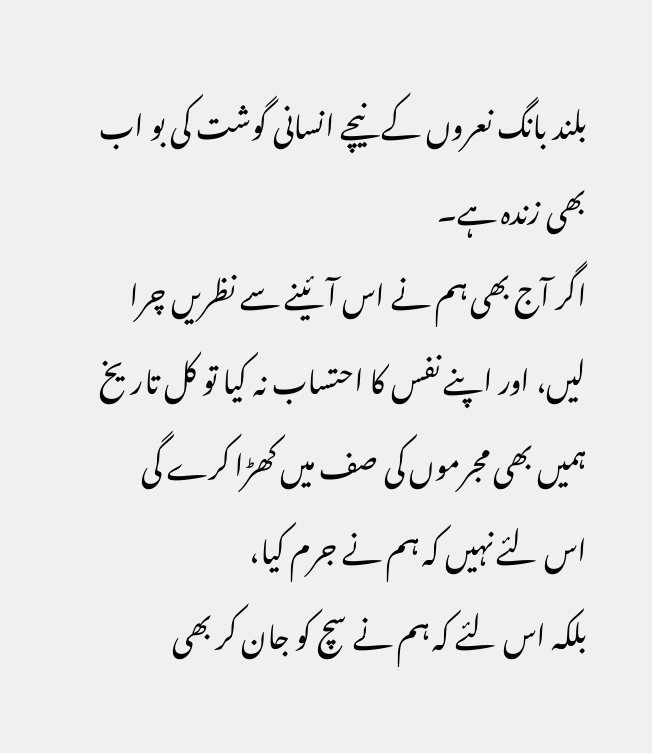بلند بانگ نعروں کے نیچے انسانی گوشت کی بو اب بھی زندہ ہے۔
اگر آج بھی ہم نے اس آئینے سے نظریں چرا لیں، اور اپنے نفس کا احتساب نہ کیا تو کل تاریخ ہمیں بھی مجرموں کی صف میں کھڑا کرے گی
اس لئے نہیں کہ ہم نے جرم کیا،
بلکہ اس لئے کہ ہم نے سچ کو جان کر بھی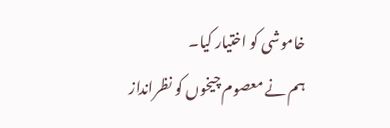خاموشی کو اختیار کیا۔
ہم نے معصوم چیخوں کو نظرانداز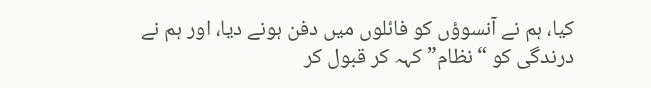کیا، ہم نے آنسوؤں کو فائلوں میں دفن ہونے دیا، اور ہم نے درندگی کو “نظام” کہہ کر قبول کر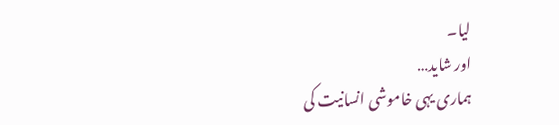لیا۔
اور شاید…
ہماری یہی خاموشی انسانیت کی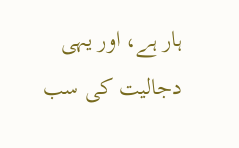ہار ہے، اور یہی دجالیت کی سب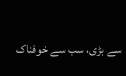سے بڑی، سب سے خوفناک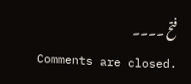فتح ۔۔۔۔
Comments are closed.